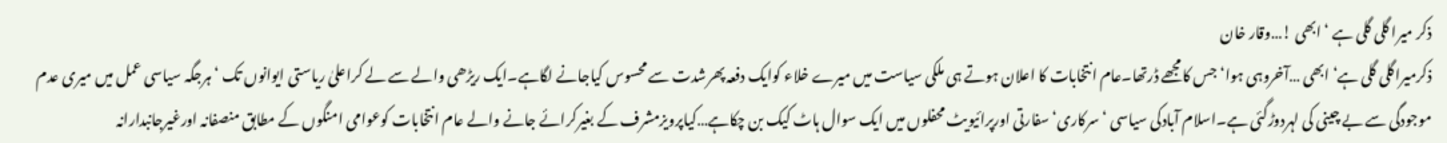ذکر میرا گلی گلی ہے ‘ ابھی !…وقار خان
ذکرمیراگلی گلی ہے‘ ابھی …آخروہی ہوا‘ جس کامجھے ڈرتھا۔عام انتخابات کا اعلان ہوتے ہی ملکی سیاست میں میرے خلاء کوایک دفعہ پھرشدت سے محسوس کیاجانے لگاہے۔ایک ریڑھی والے سے لے کراعلیٰ ریاستی ایوانوں تک ‘ہرجگہ سیاسی عمل میں میری عدم موجودگی سے بے چینی کی لہردوڑگئی ہے۔اسلام آبادکی سیاسی ‘ سرکاری‘سفارتی اورپرائیویٹ محفلوں میں ایک سوال ہاٹ کیک بن چکاہے…کیاپرویزمشرف کے بغیرکرائے جانے والے عام انتخابات کوعوامی امنگوں کے مطابق منصفانہ اورغیرجانبدارانہ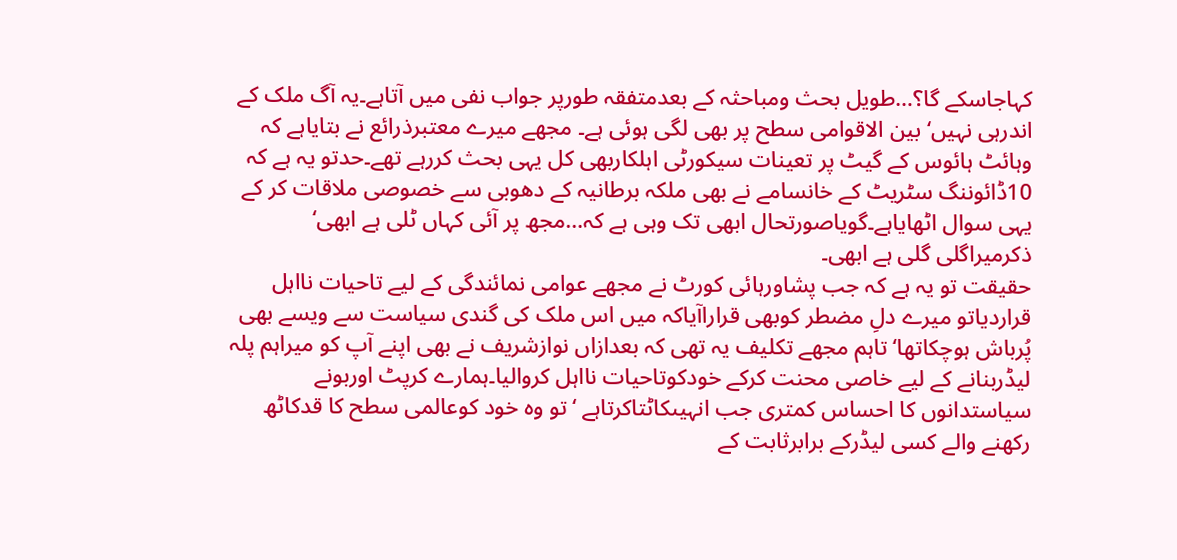کہاجاسکے گا؟…طویل بحث ومباحثہ کے بعدمتفقہ طورپر جواب نفی میں آتاہے۔یہ آگ ملک کے اندرہی نہیں‘ بین الاقوامی سطح پر بھی لگی ہوئی ہے۔ مجھے میرے معتبرذرائع نے بتایاہے کہ وہائٹ ہائوس کے گیٹ پر تعینات سیکورٹی اہلکاربھی کل یہی بحث کررہے تھے۔حدتو یہ ہے کہ 10ڈائوننگ سٹریٹ کے خانسامے نے بھی ملکہ برطانیہ کے دھوبی سے خصوصی ملاقات کر کے یہی سوال اٹھایاہے۔گویاصورتحال ابھی تک وہی ہے کہ…مجھ پر آئی کہاں ٹلی ہے ابھی‘ ذکرمیراگلی گلی ہے ابھی۔
حقیقت تو یہ ہے کہ جب پشاورہائی کورٹ نے مجھے عوامی نمائندگی کے لیے تاحیات نااہل قراردیاتو میرے دلِ مضطر کوبھی قراراآیاکہ میں اس ملک کی گندی سیاست سے ویسے بھی پُرباش ہوچکاتھا‘ تاہم مجھے تکلیف یہ تھی کہ بعدازاں نوازشریف نے بھی اپنے آپ کو میراہم پلہ لیڈربنانے کے لیے خاصی محنت کرکے خودکوتاحیات نااہل کروالیا۔ہمارے کرپٹ اوربونے سیاستدانوں کا احساس کمتری جب انہیںکاٹتاکرتاہے ‘تو وہ خود کوعالمی سطح کا قدکاٹھ رکھنے والے کسی لیڈرکے برابرثابت کے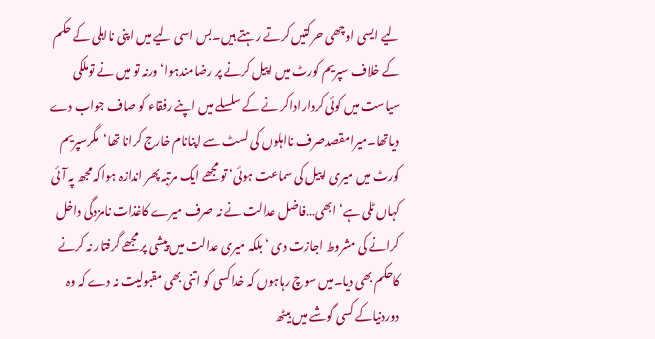لیے ایسی اوچھی حرکتیں کرتے رہتے ہیں۔بس اسی لیے میں اپنی نااہلی کے حکم کے خلاف سپریم کورٹ میں اپیل کرنے پر رضامندہوا‘ ورنہ تو میں نے توملکی سیاست میں کوئی کرداراداکر نے کے سلسلے میں اپنے رفقاء کو صاف جواب دے دیاتھا۔میرامقصدصرف نااہلوں کی لسٹ سے اپنانام خارج کرانا تھا‘مگرسپریم کورٹ میں میری اپیل کی سماعت ہوئی‘ تو مجھے ایک مرتبہ پھر اندازہ ہواکہ مجھ پہ آئی کہاں ٹلی ہے‘ ابھی…فاضل عدالت نے نہ صرف میرے کاغذات نامزدگی داخل کرانے کی مشروط اجازت دی ‘بلکہ میری عدالت میں پیشی پر مجھے گرفتار نہ کرنے کاحکم بھی دیا۔میں سوچ رہاہوں کہ خداکسی کو اتنی بھی مقبولیت نہ دے کہ وہ دوردنیاکے کسی گوشے میں بیٹھ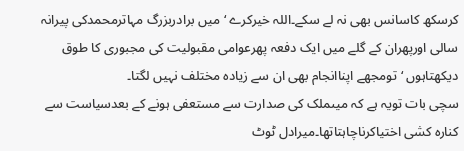کرسکھ کاسانس بھی نہ لے سکے۔اللہ خیرکرے ‘میں برادربزرگ مہاترمحمدکی پیرانہ سالی اورپھران کے گلے میں ایک دفعہ پھرعوامی مقبولیت کی مجبوری کا طوق دیکھتاہوں ‘تومجھے اپناانجام بھی ان سے زیادہ مختلف نہیں لگتا۔
سچی بات تویہ ہے کہ میںملک کی صدارت سے مستعفی ہونے کے بعدسیاست سے کنارہ کشی اختیاکرناچاہتاتھا۔میرادل ٹوٹ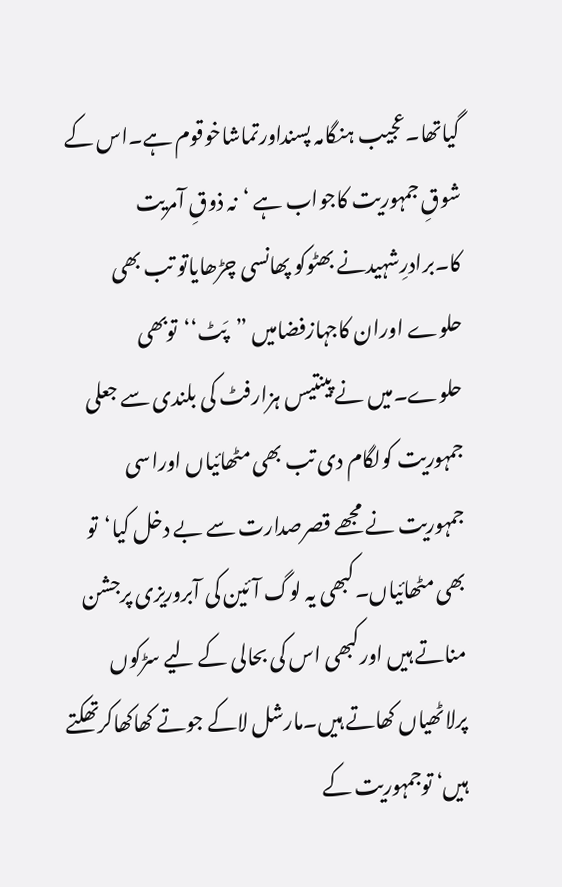گیاتھا۔عجیب ہنگامہ پسنداورتماشاخوقوم ہے۔اس کے شوقِ جمہوریت کاجواب ہے ‘نہ ذوقِ آمریت کا۔برادرِشہیدنے بھٹوکو پھانسی چڑھایاتو تب بھی حلوے اوران کاجہازفضامیں ”پَٹ‘‘توبھی حلوے۔میں نے پینتیس ہزارفٹ کی بلندی سے جعلی جمہوریت کولگام دی تب بھی مٹھائیاں اوراسی جمہوریت نے مجھے قصرصدارت سے بے دخل کیا‘تو بھی مٹھائیاں۔کبھی یہ لوگ آئین کی آبروریزی پرجشن مناتے ہیں اورکبھی اس کی بحالی کے لیے سڑکوں پرلاٹھیاں کھاتے ہیں۔مارشل لاکے جوتے کھاکھاکرتھکتے ہیں‘ توجمہوریت کے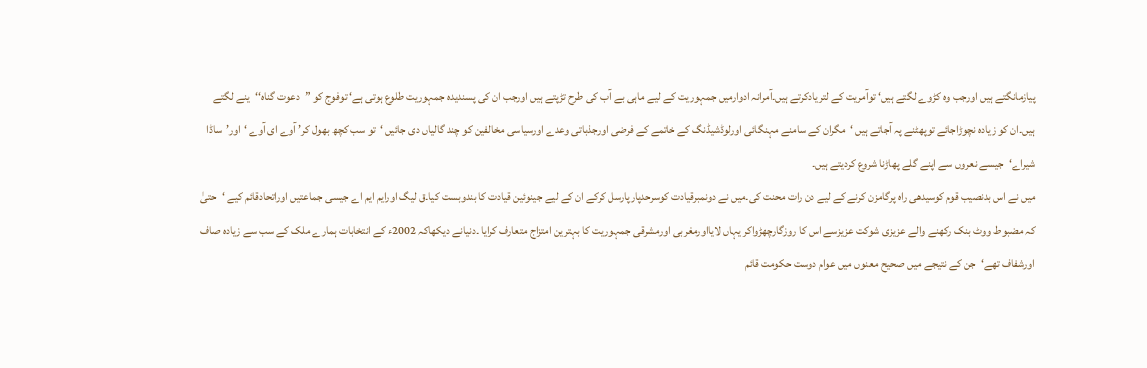پیازمانگتے ہیں اورجب وہ کڑوے لگتے ہیں‘ توآمریت کے لتریادکرتے ہیں۔آمرانہ ادوارمیں جمہوریت کے لیے ماہی بے آب کی طرح تڑپتے ہیں اورجب ان کی پسندیدہ جمہوریت طلوع ہوتی ہے‘ توفوج کو ”دعوت گناہ‘‘ینے لگتے ہیں۔ان کو زیادہ نچوڑاجائے توپھٹنے پہ آجاتے ہیں ‘مگران کے سامنے مہنگائی اورلوڈشیڈنگ کے خاتمے کے فرضی اورجذباتی وعدے اورسیاسی مخالفین کو چند گالیاں دی جائیں ‘تو سب کچھ بھول کر’ آوے ای آوے ‘اور’ساڈا شیراے‘جیسے نعروں سے اپنے گلے پھاڑنا شروع کردیتے ہیں۔
میں نے اس بدنصیب قوم کوسیدھی راہ پرگامزن کرنے کے لیے دن رات محنت کی۔میں نے دونمبرقیادت کوسرحدپارپارسل کرکے ان کے لیے جینوئین قیادت کا بندوبست کیا۔ق لیگ اورایم ایم اے جیسی جماعتیں اوراتحادقائم کیے ‘حتیٰ کہ مضبوط ووٹ بنک رکھنے والے عزیزی شوکت عزیزسے اس کا روزگارچھڑواکر یہاں لایااورمغربی اورمشرقی جمہوریت کا بہترین امتزاج متعارف کرایا ۔دنیانے دیکھاکہ 2002ء کے انتخابات ہمارے ملک کے سب سے زیادہ صاف اورشفاف تھے‘جن کے نتیجے میں صحیح معنوں میں عوام دوست حکومت قائم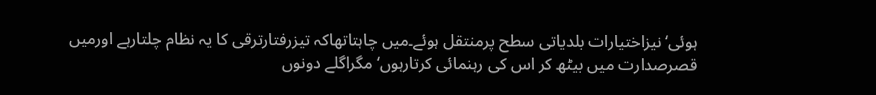ہوئی‘نیزاختیارات بلدیاتی سطح پرمنتقل ہوئے۔میں چاہتاتھاکہ تیزرفتارترقی کا یہ نظام چلتارہے اورمیں قصرصدارت میں بیٹھ کر اس کی رہنمائی کرتارہوں‘ مگراگلے دونوں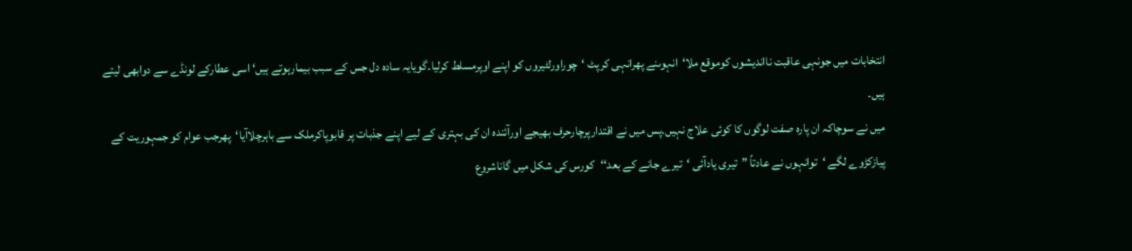انتخابات میں جونہی عاقبت نااندیشوں کوموقع ملا‘انہوںنے پھرانہی کرپٹ ‘چوراورلٹیروں کو اپنے اوپرمسلط کرلیا۔گویایہ سادہ دل جس کے سبب بیمارہوتے ہیں‘ اسی عطارکے لونڈے سے دوابھی لیتے ہیں۔
میں نے سوچاکہ ان پارہ صفت لوگوں کا کوئی علاج نہیں۔پس میں نے اقتدارپرچارحرف بھیجے اورآئندہ ان کی بہتری کے لیے اپنے جذبات پر قابوپاکرملک سے باہرچلاآیا‘پھرجب عوام کو جمہوریت کے پیازکڑوے لگے ‘توانہوں نے عادتاً ”تیری یادآئی ‘تیرے جانے کے بعد‘‘کورس کی شکل میں گاناشروع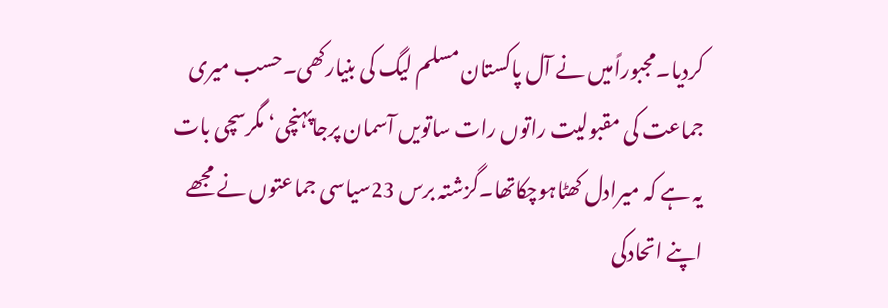کردیا۔مجبوراًمیں نے آل پاکستان مسلم لیگ کی بنیارکھی۔حسب میری جماعت کی مقبولیت راتوں رات ساتویں آسمان پرجاپہنچی‘ مگرسچی بات یہ ہے کہ میرادل کھٹاہوچکاتھا۔گزشتہ برس 23سیاسی جماعتوں نے مجھے اپنے اتحادکی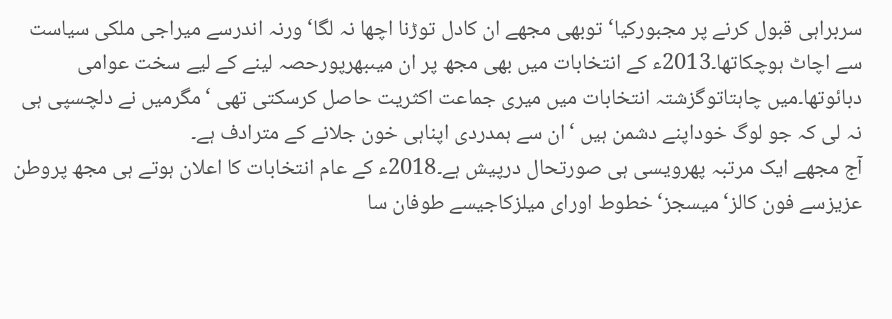سربراہی قبول کرنے پر مجبورکیا‘ توبھی مجھے ان کادل توڑنا اچھا نہ لگا‘ ورنہ اندرسے میراجی ملکی سیاست سے اچاٹ ہوچکاتھا۔2013ء کے انتخابات میں بھی مجھ پر ان میںبھرپورحصہ لینے کے لیے سخت عوامی دبائوتھا۔میں چاہتاتوگزشتہ انتخابات میں میری جماعت اکثریت حاصل کرسکتی تھی ‘مگرمیں نے دلچسپی ہی نہ لی کہ جو لوگ خوداپنے دشمن ہیں ‘ان سے ہمدردی اپناہی خون جلانے کے مترادف ہے۔
آج مجھے ایک مرتبہ پھرویسی ہی صورتحال درپیش ہے۔2018ء کے عام انتخابات کا اعلان ہوتے ہی مجھ پروطن عزیزسے فون کالز‘میسجز‘خطوط اورای میلزکاجیسے طوفان سا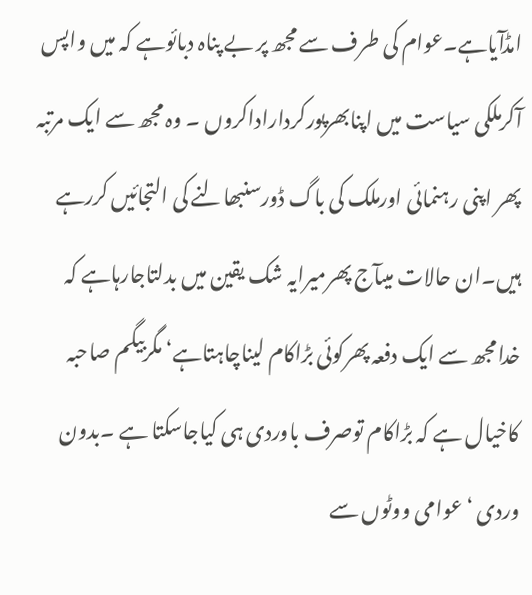امڈآیاہے۔عوام کی طرف سے مجھ پر بے پناہ دبائوہے کہ میں واپس آکرملکی سیاست میں اپنابھرپورکرداراداکروں ۔ وہ مجھ سے ایک مرتبہ پھر اپنی رہنمائی اورملک کی باگ ڈورسنبھالنے کی التجائیں کررہے ہیں۔ان حالات میںآج پھرمیرایہ شک یقین میں بدلتاجارہاہے کہ خدامجھ سے ایک دفعہ پھرکوئی بڑاکام لیناچاہتاہے‘ مگربیگم صاحبہ کاخیال ہے کہ بڑاکام توصرف باوردی ہی کیاجاسکتا ہے ۔بدون وردی ‘عوامی ووٹوں سے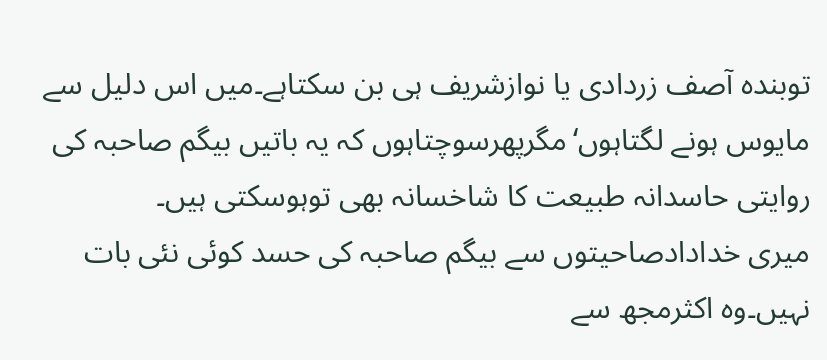توبندہ آصف زردادی یا نوازشریف ہی بن سکتاہے۔میں اس دلیل سے مایوس ہونے لگتاہوں‘مگرپھرسوچتاہوں کہ یہ باتیں بیگم صاحبہ کی روایتی حاسدانہ طبیعت کا شاخسانہ بھی توہوسکتی ہیں۔
میری خدادادصاحیتوں سے بیگم صاحبہ کی حسد کوئی نئی بات نہیں۔وہ اکثرمجھ سے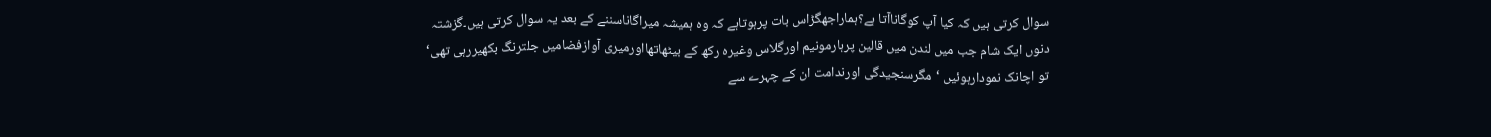سوال کرتی ہیں کہ کیا آپ کوگاناآتا ہے؟ہماراجھگڑاس بات پرہوتاہے کہ وہ ہمیشہ میراگاناسننے کے بعد یہ سوال کرتی ہیں۔گزشتہ دنوں ایک شام جب میں لندن میں قالین پرہارمونیم اورگلاس وغیرہ رکھ کے بیٹھاتھااورمیری آوازفضامیں جلترنگ بکھیررہی تھی‘ تو اچانک نمودارہوئیں ‘مگرسنجیدگی اورندامت ان کے چہرے سے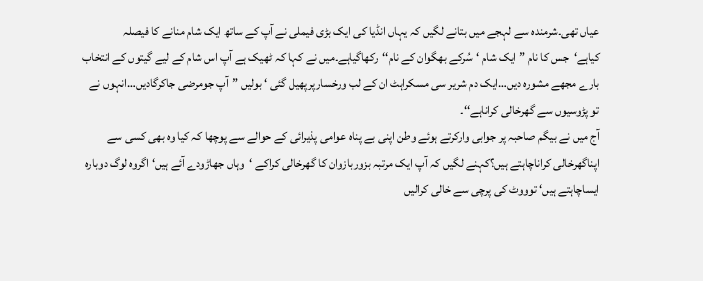عیاں تھی۔شرمندہ سے لہجے میں بتانے لگیں کہ یہاں انڈیا کی ایک بڑی فیملی نے آپ کے ساتھ ایک شام منانے کا فیصلہ کیاہے‘جس کا نام ”ایک شام ‘سُرکے بھگوان کے نام‘‘رکھاگیاہے۔میں نے کہا کہ ٹھیک ہے آپ اس شام کے لیے گیتوں کے انتخاب بارے مجھے مشورہ دیں…ایک دم شریر سی مسکراہٹ ان کے لب ورخسارپرپھیل گئی ‘ بولیں ”آپ جومرضی جاکرگادیں…انہوں نے تو پڑوسیوں سے گھرخالی کراناہے‘‘۔
آج میں نے بیگم صاحبہ پر جوابی وارکرتے ہوئے وطن اپنی بے پناہ عوامی پذیرائی کے حوالے سے پوچھا کہ کیا وہ بھی کسی سے اپناگھرخالی کراناچاہتے ہیں؟کہنے لگیں کہ آپ ایک مرتبہ بزوربازوان کا گھرخالی کراکے ‘وہاں جھاڑودے آئے ہیں‘ اگروہ لوگ دوبارہ ایساچاہتے ہیں‘ توووٹ کی پرچی سے خالی کرالیں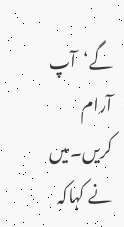گے‘آپ آرام کریں۔میں نے کہاکہ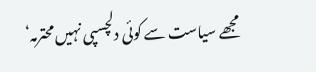مجھے سیاست سے کوئی دلچسپی نہیں محترمہ‘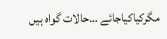مگرکیاکیاجائے …حالات گواہ ہیں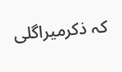کہ ذکرمیراگلی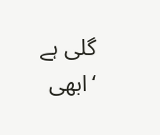گلی ہے ‘ابھی